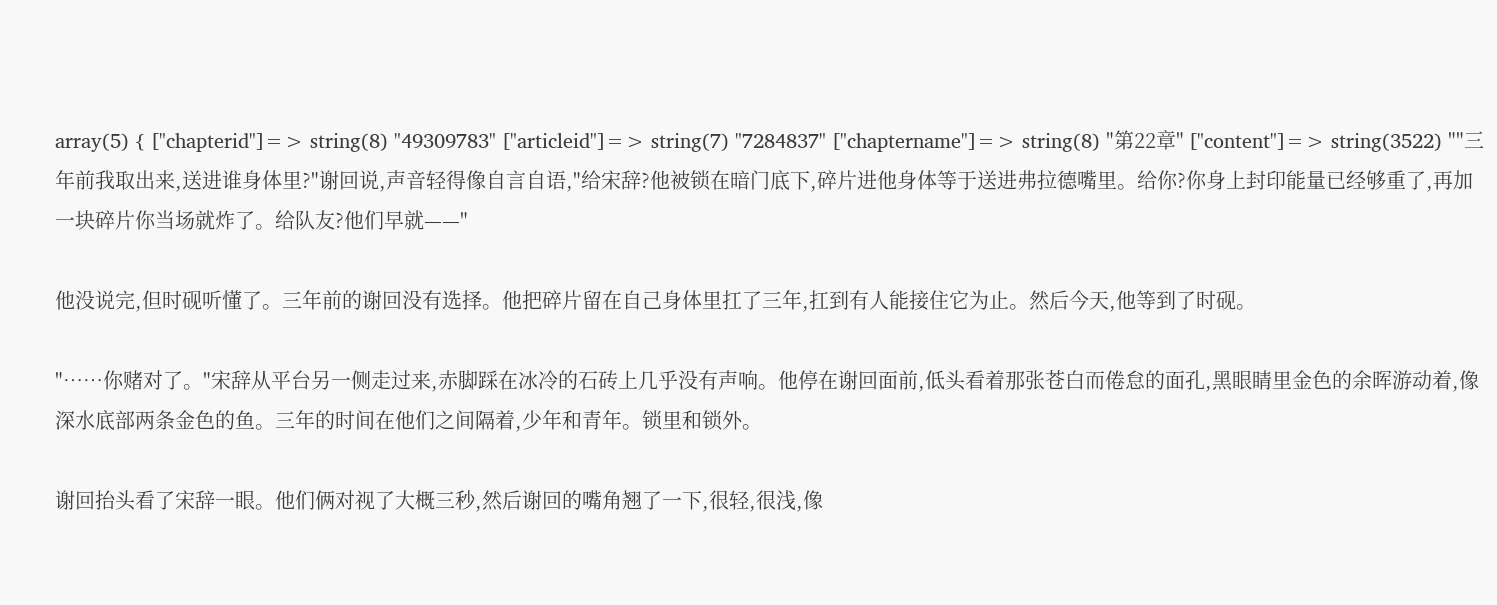array(5) { ["chapterid"]=> string(8) "49309783" ["articleid"]=> string(7) "7284837" ["chaptername"]=> string(8) "第22章" ["content"]=> string(3522) ""三年前我取出来,送进谁身体里?"谢回说,声音轻得像自言自语,"给宋辞?他被锁在暗门底下,碎片进他身体等于送进弗拉德嘴里。给你?你身上封印能量已经够重了,再加一块碎片你当场就炸了。给队友?他们早就——"

他没说完,但时砚听懂了。三年前的谢回没有选择。他把碎片留在自己身体里扛了三年,扛到有人能接住它为止。然后今天,他等到了时砚。

"……你赌对了。"宋辞从平台另一侧走过来,赤脚踩在冰冷的石砖上几乎没有声响。他停在谢回面前,低头看着那张苍白而倦怠的面孔,黑眼睛里金色的余晖游动着,像深水底部两条金色的鱼。三年的时间在他们之间隔着,少年和青年。锁里和锁外。

谢回抬头看了宋辞一眼。他们俩对视了大概三秒,然后谢回的嘴角翘了一下,很轻,很浅,像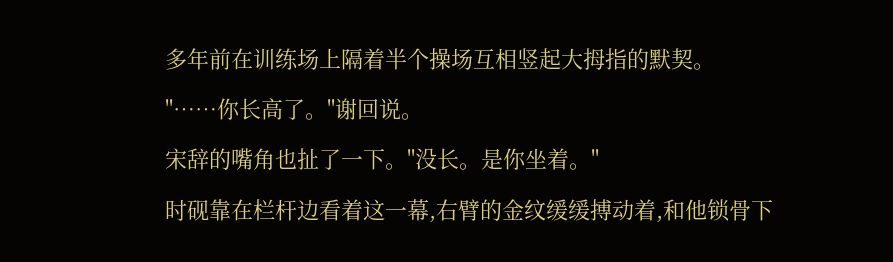多年前在训练场上隔着半个操场互相竖起大拇指的默契。

"……你长高了。"谢回说。

宋辞的嘴角也扯了一下。"没长。是你坐着。"

时砚靠在栏杆边看着这一幕,右臂的金纹缓缓搏动着,和他锁骨下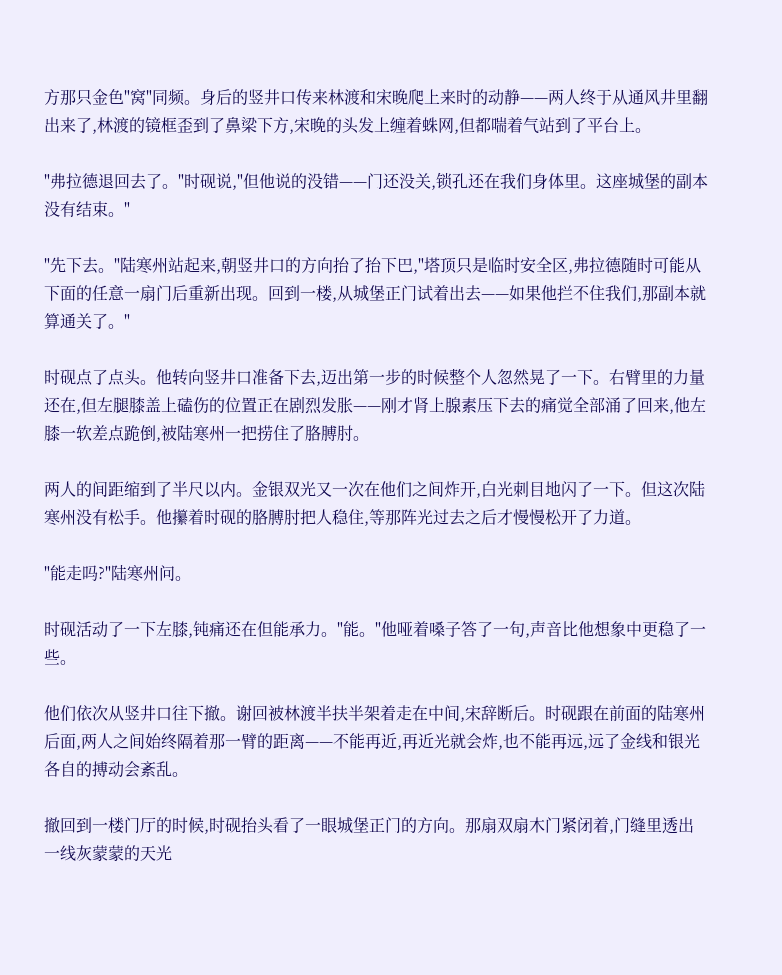方那只金色"窝"同频。身后的竖井口传来林渡和宋晚爬上来时的动静——两人终于从通风井里翻出来了,林渡的镜框歪到了鼻梁下方,宋晚的头发上缠着蛛网,但都喘着气站到了平台上。

"弗拉德退回去了。"时砚说,"但他说的没错——门还没关,锁孔还在我们身体里。这座城堡的副本没有结束。"

"先下去。"陆寒州站起来,朝竖井口的方向抬了抬下巴,"塔顶只是临时安全区,弗拉德随时可能从下面的任意一扇门后重新出现。回到一楼,从城堡正门试着出去——如果他拦不住我们,那副本就算通关了。"

时砚点了点头。他转向竖井口准备下去,迈出第一步的时候整个人忽然晃了一下。右臂里的力量还在,但左腿膝盖上磕伤的位置正在剧烈发胀——刚才肾上腺素压下去的痛觉全部涌了回来,他左膝一软差点跪倒,被陆寒州一把捞住了胳膊肘。

两人的间距缩到了半尺以内。金银双光又一次在他们之间炸开,白光刺目地闪了一下。但这次陆寒州没有松手。他攥着时砚的胳膊肘把人稳住,等那阵光过去之后才慢慢松开了力道。

"能走吗?"陆寒州问。

时砚活动了一下左膝,钝痛还在但能承力。"能。"他哑着嗓子答了一句,声音比他想象中更稳了一些。

他们依次从竖井口往下撤。谢回被林渡半扶半架着走在中间,宋辞断后。时砚跟在前面的陆寒州后面,两人之间始终隔着那一臂的距离——不能再近,再近光就会炸,也不能再远,远了金线和银光各自的搏动会紊乱。

撤回到一楼门厅的时候,时砚抬头看了一眼城堡正门的方向。那扇双扇木门紧闭着,门缝里透出一线灰蒙蒙的天光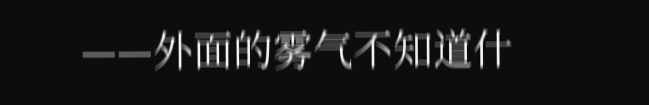——外面的雾气不知道什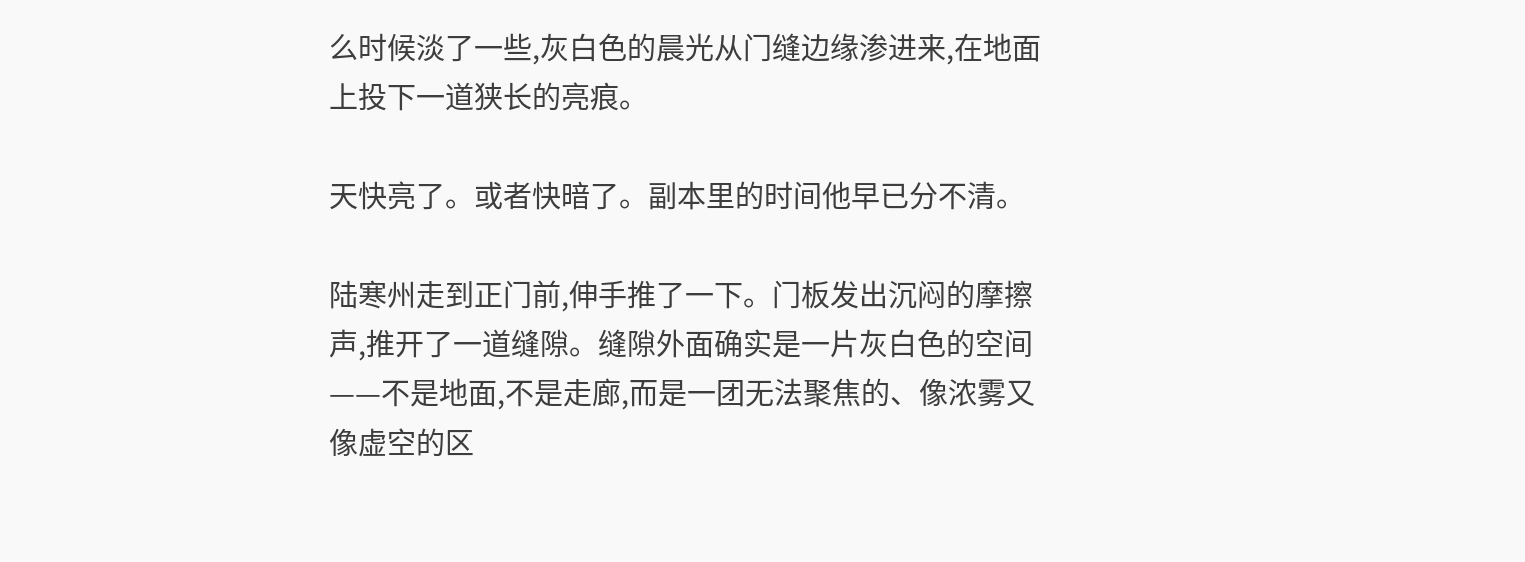么时候淡了一些,灰白色的晨光从门缝边缘渗进来,在地面上投下一道狭长的亮痕。

天快亮了。或者快暗了。副本里的时间他早已分不清。

陆寒州走到正门前,伸手推了一下。门板发出沉闷的摩擦声,推开了一道缝隙。缝隙外面确实是一片灰白色的空间——不是地面,不是走廊,而是一团无法聚焦的、像浓雾又像虚空的区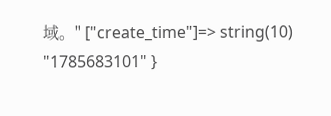域。" ["create_time"]=> string(10) "1785683101" }